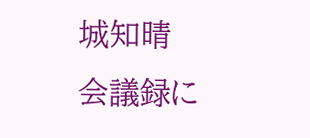城知晴
会議録に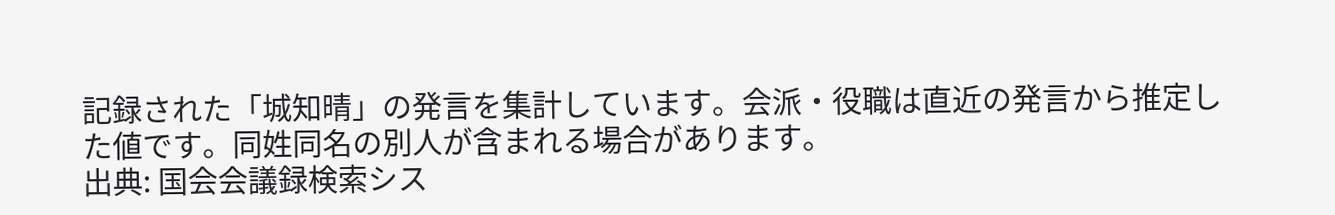記録された「城知晴」の発言を集計しています。会派・役職は直近の発言から推定した値です。同姓同名の別人が含まれる場合があります。
出典: 国会会議録検索シス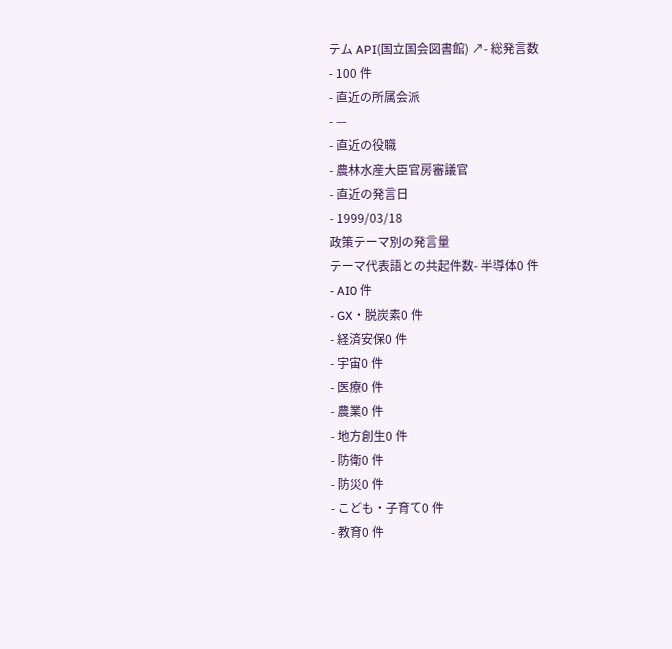テム API(国立国会図書館) ↗- 総発言数
- 100 件
- 直近の所属会派
- —
- 直近の役職
- 農林水産大臣官房審議官
- 直近の発言日
- 1999/03/18
政策テーマ別の発言量
テーマ代表語との共起件数- 半導体0 件
- AI0 件
- GX・脱炭素0 件
- 経済安保0 件
- 宇宙0 件
- 医療0 件
- 農業0 件
- 地方創生0 件
- 防衛0 件
- 防災0 件
- こども・子育て0 件
- 教育0 件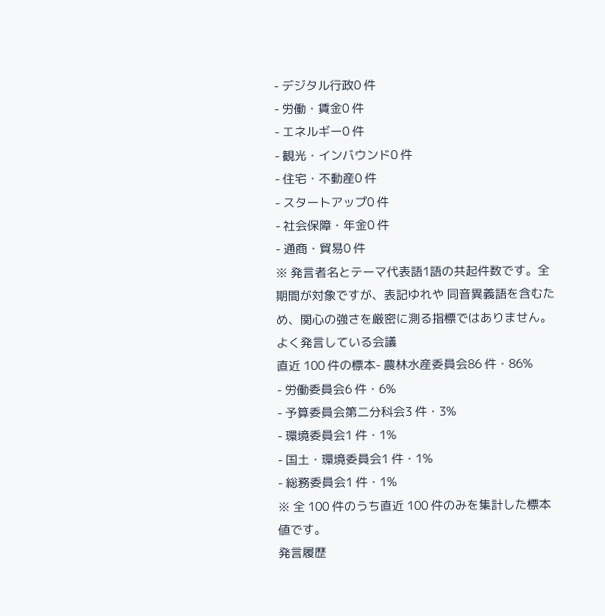- デジタル行政0 件
- 労働・賃金0 件
- エネルギー0 件
- 観光・インバウンド0 件
- 住宅・不動産0 件
- スタートアップ0 件
- 社会保障・年金0 件
- 通商・貿易0 件
※ 発言者名とテーマ代表語1語の共起件数です。全期間が対象ですが、表記ゆれや 同音異義語を含むため、関心の強さを厳密に測る指標ではありません。
よく発言している会議
直近 100 件の標本- 農林水産委員会86 件・86%
- 労働委員会6 件・6%
- 予算委員会第二分科会3 件・3%
- 環境委員会1 件・1%
- 国土・環境委員会1 件・1%
- 総務委員会1 件・1%
※ 全 100 件のうち直近 100 件のみを集計した標本値です。
発言履歴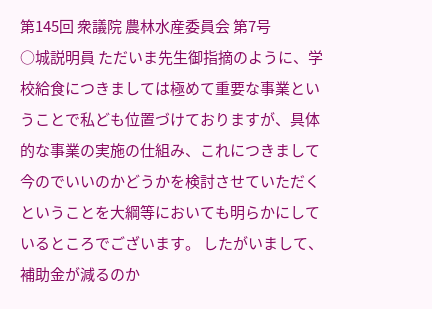第145回 衆議院 農林水産委員会 第7号
○城説明員 ただいま先生御指摘のように、学校給食につきましては極めて重要な事業ということで私ども位置づけておりますが、具体的な事業の実施の仕組み、これにつきまして今のでいいのかどうかを検討させていただくということを大綱等においても明らかにしているところでございます。 したがいまして、補助金が減るのか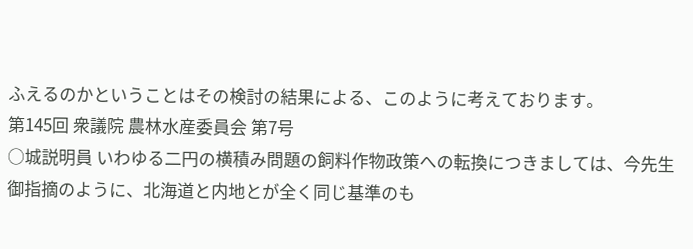ふえるのかということはその検討の結果による、このように考えております。
第145回 衆議院 農林水産委員会 第7号
○城説明員 いわゆる二円の横積み問題の飼料作物政策への転換につきましては、今先生御指摘のように、北海道と内地とが全く同じ基準のも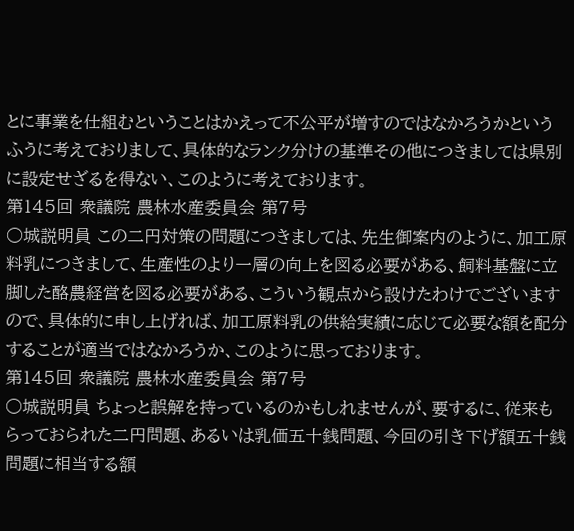とに事業を仕組むということはかえって不公平が増すのではなかろうかというふうに考えておりまして、具体的なランク分けの基準その他につきましては県別に設定せざるを得ない、このように考えております。
第145回 衆議院 農林水産委員会 第7号
○城説明員 この二円対策の問題につきましては、先生御案内のように、加工原料乳につきまして、生産性のより一層の向上を図る必要がある、飼料基盤に立脚した酪農経営を図る必要がある、こういう観点から設けたわけでございますので、具体的に申し上げれば、加工原料乳の供給実績に応じて必要な額を配分することが適当ではなかろうか、このように思っております。
第145回 衆議院 農林水産委員会 第7号
○城説明員 ちょっと誤解を持っているのかもしれませんが、要するに、従来もらっておられた二円問題、あるいは乳価五十銭問題、今回の引き下げ額五十銭問題に相当する額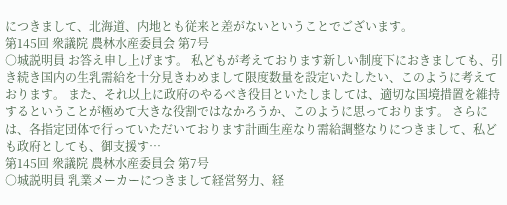につきまして、北海道、内地とも従来と差がないということでございます。
第145回 衆議院 農林水産委員会 第7号
○城説明員 お答え申し上げます。 私どもが考えております新しい制度下におきましても、引き続き国内の生乳需給を十分見きわめまして限度数量を設定いたしたい、このように考えております。 また、それ以上に政府のやるべき役目といたしましては、適切な国境措置を維持するということが極めて大きな役割ではなかろうか、このように思っております。 さらには、各指定団体で行っていただいております計画生産なり需給調整なりにつきまして、私ども政府としても、御支援す…
第145回 衆議院 農林水産委員会 第7号
○城説明員 乳業メーカーにつきまして経営努力、経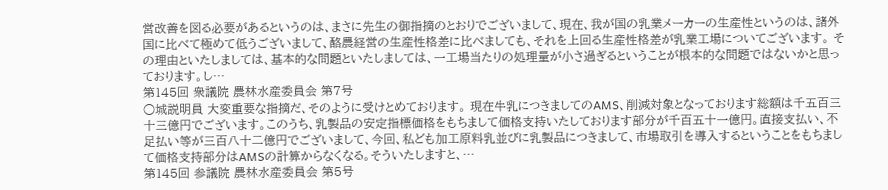営改善を図る必要があるというのは、まさに先生の御指摘のとおりでございまして、現在、我が国の乳業メーカーの生産性というのは、諸外国に比べて極めて低うございまして、酪農経営の生産性格差に比べましても、それを上回る生産性格差が乳業工場についてございます。 その理由といたしましては、基本的な問題といたしましては、一工場当たりの処理量が小さ過ぎるということが根本的な問題ではないかと思っております。し…
第145回 衆議院 農林水産委員会 第7号
○城説明員 大変重要な指摘だ、そのように受けとめております。 現在牛乳につきましてのAMS、削減対象となっております総額は千五百三十三億円でございます。このうち、乳製品の安定指標価格をもちまして価格支持いたしております部分が千百五十一億円。直接支払い、不足払い等が三百八十二億円でございまして、今回、私ども加工原料乳並びに乳製品につきまして、市場取引を導入するということをもちまして価格支持部分はAMSの計算からなくなる。そういたしますと、…
第145回 参議院 農林水産委員会 第5号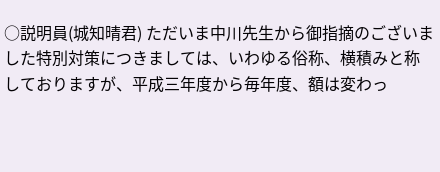○説明員(城知晴君) ただいま中川先生から御指摘のございました特別対策につきましては、いわゆる俗称、横積みと称しておりますが、平成三年度から毎年度、額は変わっ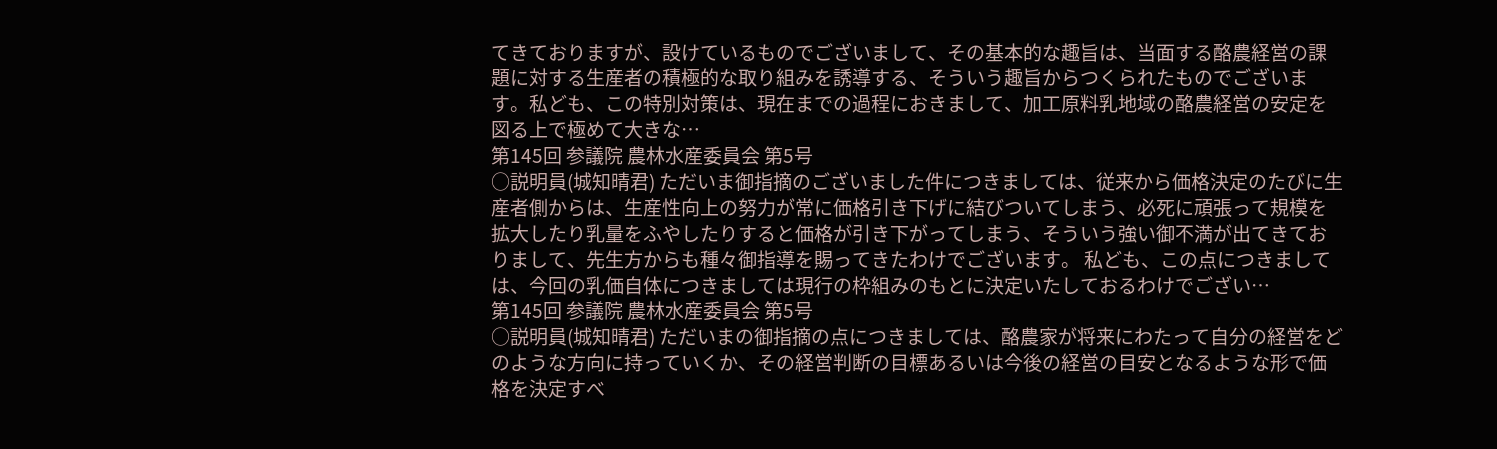てきておりますが、設けているものでございまして、その基本的な趣旨は、当面する酪農経営の課題に対する生産者の積極的な取り組みを誘導する、そういう趣旨からつくられたものでございます。私ども、この特別対策は、現在までの過程におきまして、加工原料乳地域の酪農経営の安定を図る上で極めて大きな…
第145回 参議院 農林水産委員会 第5号
○説明員(城知晴君) ただいま御指摘のございました件につきましては、従来から価格決定のたびに生産者側からは、生産性向上の努力が常に価格引き下げに結びついてしまう、必死に頑張って規模を拡大したり乳量をふやしたりすると価格が引き下がってしまう、そういう強い御不満が出てきておりまして、先生方からも種々御指導を賜ってきたわけでございます。 私ども、この点につきましては、今回の乳価自体につきましては現行の枠組みのもとに決定いたしておるわけでござい…
第145回 参議院 農林水産委員会 第5号
○説明員(城知晴君) ただいまの御指摘の点につきましては、酪農家が将来にわたって自分の経営をどのような方向に持っていくか、その経営判断の目標あるいは今後の経営の目安となるような形で価格を決定すべ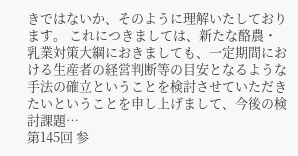きではないか、そのように理解いたしております。 これにつきましては、新たな酪農・乳業対策大綱におきましても、一定期間における生産者の経営判断等の目安となるような手法の確立ということを検討させていただきたいということを申し上げまして、今後の検討課題…
第145回 参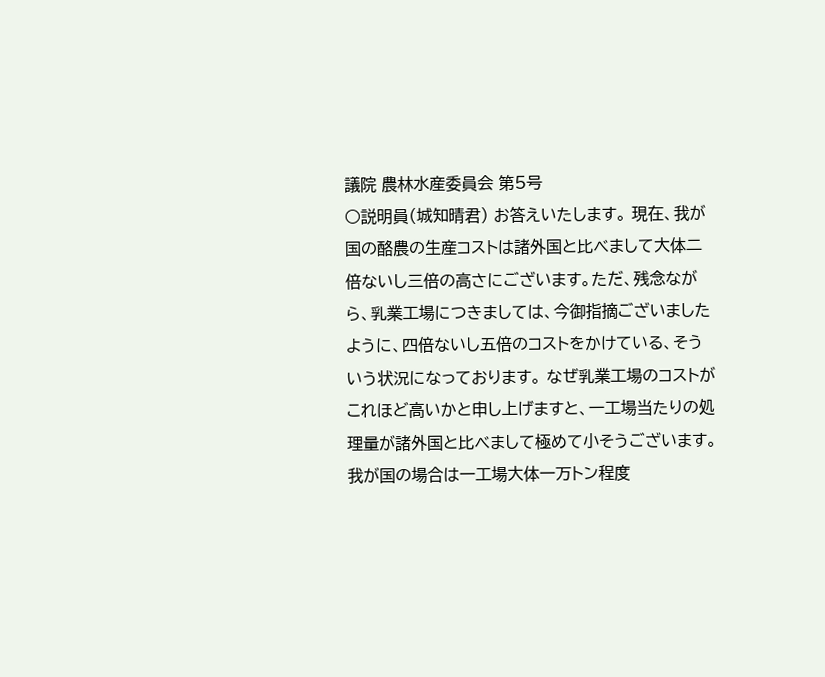議院 農林水産委員会 第5号
○説明員(城知晴君) お答えいたします。 現在、我が国の酪農の生産コストは諸外国と比べまして大体二倍ないし三倍の高さにございます。ただ、残念ながら、乳業工場につきましては、今御指摘ございましたように、四倍ないし五倍のコストをかけている、そういう状況になっております。 なぜ乳業工場のコストがこれほど高いかと申し上げますと、一工場当たりの処理量が諸外国と比べまして極めて小そうございます。我が国の場合は一工場大体一万トン程度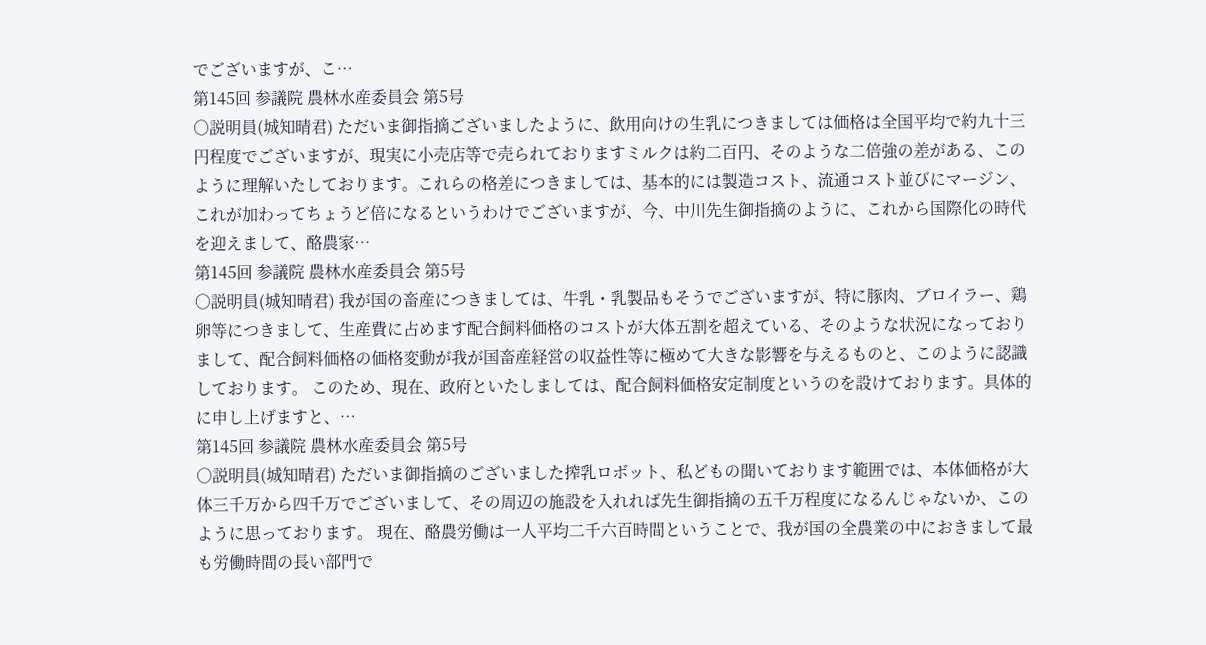でございますが、こ…
第145回 参議院 農林水産委員会 第5号
○説明員(城知晴君) ただいま御指摘ございましたように、飲用向けの生乳につきましては価格は全国平均で約九十三円程度でございますが、現実に小売店等で売られておりますミルクは約二百円、そのような二倍強の差がある、このように理解いたしております。これらの格差につきましては、基本的には製造コスト、流通コスト並びにマージン、これが加わってちょうど倍になるというわけでございますが、今、中川先生御指摘のように、これから国際化の時代を迎えまして、酪農家…
第145回 参議院 農林水産委員会 第5号
○説明員(城知晴君) 我が国の畜産につきましては、牛乳・乳製品もそうでございますが、特に豚肉、ブロイラー、鶏卵等につきまして、生産費に占めます配合飼料価格のコストが大体五割を超えている、そのような状況になっておりまして、配合飼料価格の価格変動が我が国畜産経営の収益性等に極めて大きな影響を与えるものと、このように認識しております。 このため、現在、政府といたしましては、配合飼料価格安定制度というのを設けております。具体的に申し上げますと、…
第145回 参議院 農林水産委員会 第5号
○説明員(城知晴君) ただいま御指摘のございました搾乳ロボット、私どもの聞いております範囲では、本体価格が大体三千万から四千万でございまして、その周辺の施設を入れれば先生御指摘の五千万程度になるんじゃないか、このように思っております。 現在、酪農労働は一人平均二千六百時間ということで、我が国の全農業の中におきまして最も労働時間の長い部門で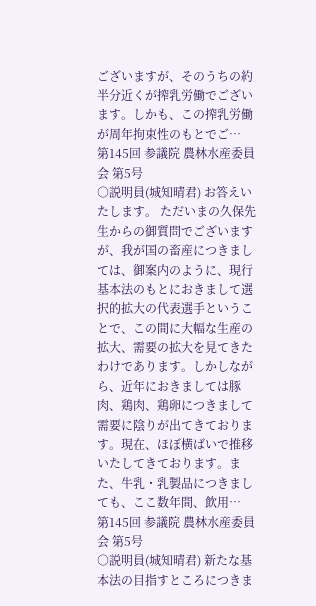ございますが、そのうちの約半分近くが搾乳労働でございます。しかも、この搾乳労働が周年拘束性のもとでご…
第145回 参議院 農林水産委員会 第5号
○説明員(城知晴君) お答えいたします。 ただいまの久保先生からの御質問でございますが、我が国の畜産につきましては、御案内のように、現行基本法のもとにおきまして選択的拡大の代表選手ということで、この間に大幅な生産の拡大、需要の拡大を見てきたわけであります。しかしながら、近年におきましては豚肉、鶏肉、鶏卵につきまして需要に陰りが出てきております。現在、ほぼ横ばいで推移いたしてきております。また、牛乳・乳製品につきましても、ここ数年間、飲用…
第145回 参議院 農林水産委員会 第5号
○説明員(城知晴君) 新たな基本法の目指すところにつきま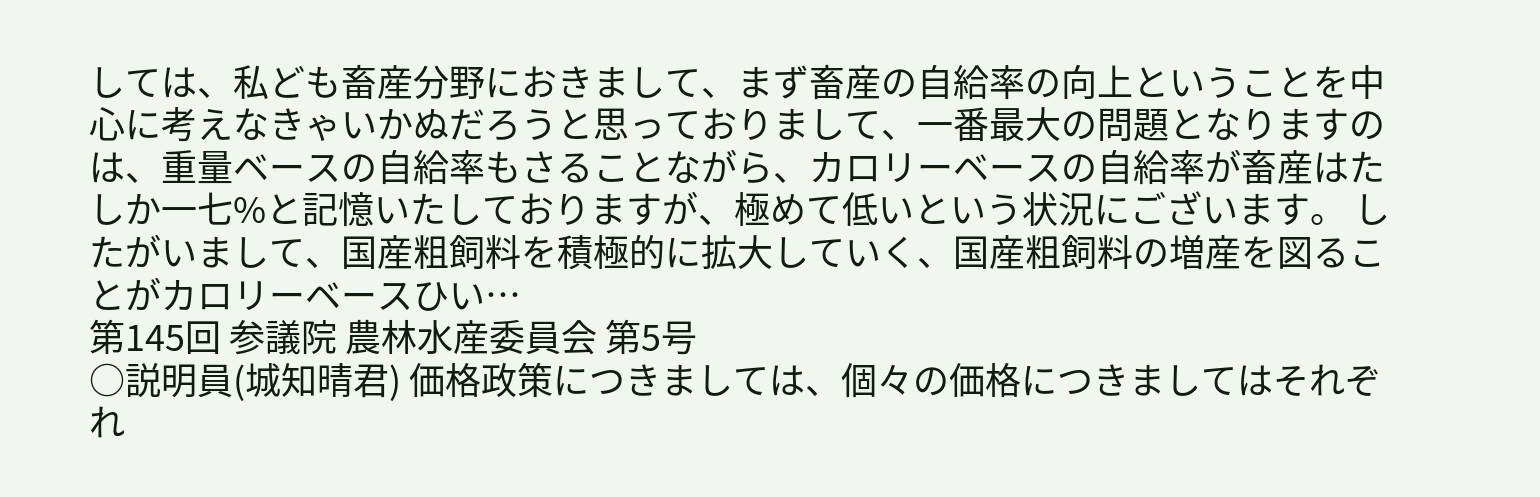しては、私ども畜産分野におきまして、まず畜産の自給率の向上ということを中心に考えなきゃいかぬだろうと思っておりまして、一番最大の問題となりますのは、重量ベースの自給率もさることながら、カロリーベースの自給率が畜産はたしか一七%と記憶いたしておりますが、極めて低いという状況にございます。 したがいまして、国産粗飼料を積極的に拡大していく、国産粗飼料の増産を図ることがカロリーベースひい…
第145回 参議院 農林水産委員会 第5号
○説明員(城知晴君) 価格政策につきましては、個々の価格につきましてはそれぞれ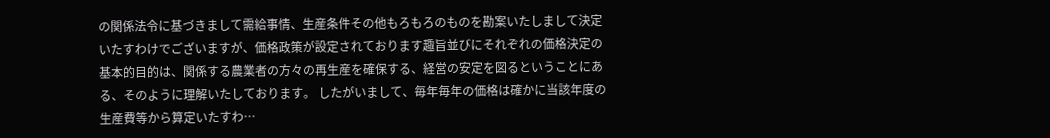の関係法令に基づきまして需給事情、生産条件その他もろもろのものを勘案いたしまして決定いたすわけでございますが、価格政策が設定されております趣旨並びにそれぞれの価格決定の基本的目的は、関係する農業者の方々の再生産を確保する、経営の安定を図るということにある、そのように理解いたしております。 したがいまして、毎年毎年の価格は確かに当該年度の生産費等から算定いたすわ…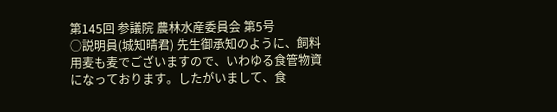第145回 参議院 農林水産委員会 第5号
○説明員(城知晴君) 先生御承知のように、飼料用麦も麦でございますので、いわゆる食管物資になっております。したがいまして、食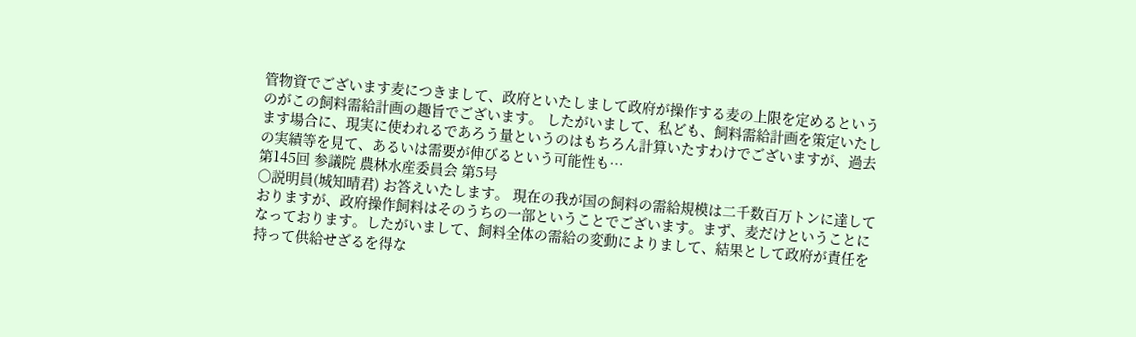管物資でございます麦につきまして、政府といたしまして政府が操作する麦の上限を定めるというのがこの飼料需給計画の趣旨でございます。 したがいまして、私ども、飼料需給計画を策定いたします場合に、現実に使われるであろう量というのはもちろん計算いたすわけでございますが、過去の実績等を見て、あるいは需要が伸びるという可能性も…
第145回 参議院 農林水産委員会 第5号
○説明員(城知晴君) お答えいたします。 現在の我が国の飼料の需給規模は二千数百万トンに達しておりますが、政府操作飼料はそのうちの一部ということでございます。まず、麦だけということになっております。したがいまして、飼料全体の需給の変動によりまして、結果として政府が責任を持って供給せざるを得な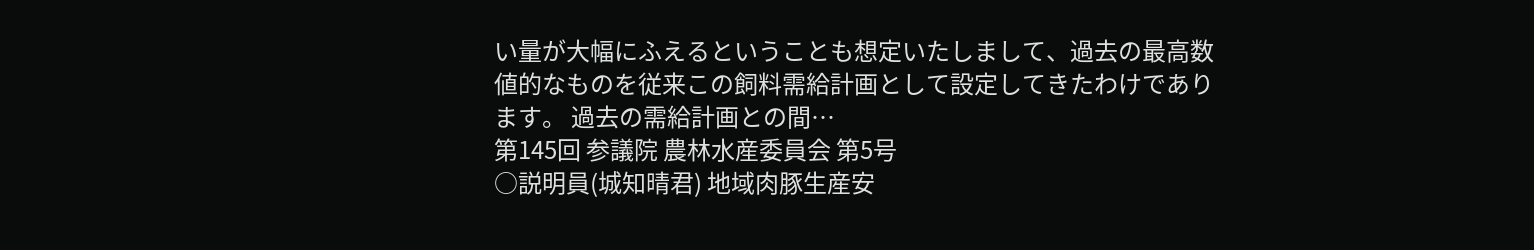い量が大幅にふえるということも想定いたしまして、過去の最高数値的なものを従来この飼料需給計画として設定してきたわけであります。 過去の需給計画との間…
第145回 参議院 農林水産委員会 第5号
○説明員(城知晴君) 地域肉豚生産安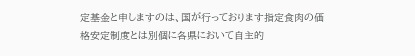定基金と申しますのは、国が行っております指定食肉の価格安定制度とは別個に各県において自主的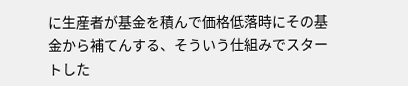に生産者が基金を積んで価格低落時にその基金から補てんする、そういう仕組みでスタートした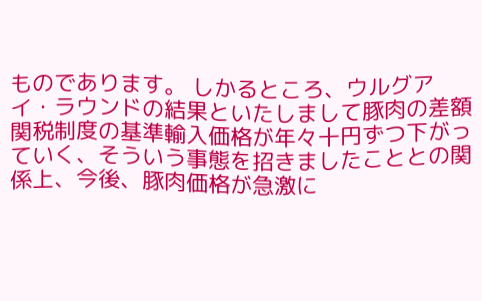ものであります。 しかるところ、ウルグアイ・ラウンドの結果といたしまして豚肉の差額関税制度の基準輸入価格が年々十円ずつ下がっていく、そういう事態を招きましたこととの関係上、今後、豚肉価格が急激に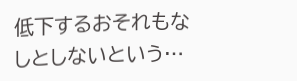低下するおそれもなしとしないという…